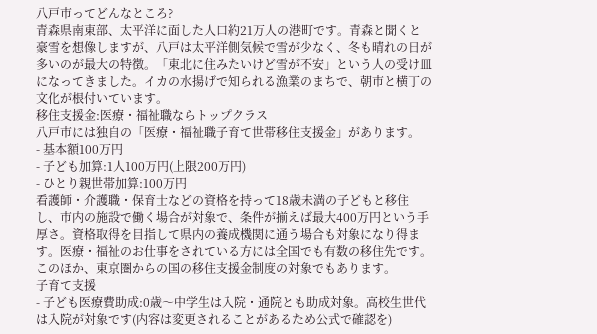八戸市ってどんなところ?
青森県南東部、太平洋に面した人口約21万人の港町です。青森と聞くと豪雪を想像しますが、八戸は太平洋側気候で雪が少なく、冬も晴れの日が多いのが最大の特徴。「東北に住みたいけど雪が不安」という人の受け皿になってきました。イカの水揚げで知られる漁業のまちで、朝市と横丁の文化が根付いています。
移住支援金:医療・福祉職ならトップクラス
八戸市には独自の「医療・福祉職子育て世帯移住支援金」があります。
- 基本額100万円
- 子ども加算:1人100万円(上限200万円)
- ひとり親世帯加算:100万円
看護師・介護職・保育士などの資格を持って18歳未満の子どもと移住し、市内の施設で働く場合が対象で、条件が揃えば最大400万円という手厚さ。資格取得を目指して県内の養成機関に通う場合も対象になり得ます。医療・福祉のお仕事をされている方には全国でも有数の移住先です。
このほか、東京圏からの国の移住支援金制度の対象でもあります。
子育て支援
- 子ども医療費助成:0歳〜中学生は入院・通院とも助成対象。高校生世代は入院が対象です(内容は変更されることがあるため公式で確認を)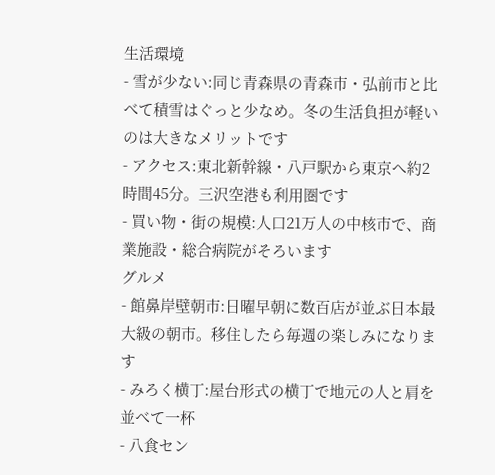生活環境
- 雪が少ない:同じ青森県の青森市・弘前市と比べて積雪はぐっと少なめ。冬の生活負担が軽いのは大きなメリットです
- アクセス:東北新幹線・八戸駅から東京へ約2時間45分。三沢空港も利用圏です
- 買い物・街の規模:人口21万人の中核市で、商業施設・総合病院がそろいます
グルメ
- 館鼻岸壁朝市:日曜早朝に数百店が並ぶ日本最大級の朝市。移住したら毎週の楽しみになります
- みろく横丁:屋台形式の横丁で地元の人と肩を並べて一杯
- 八食セン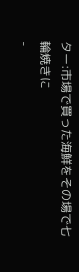ター:市場で買った海鮮をその場で七輪焼きに
-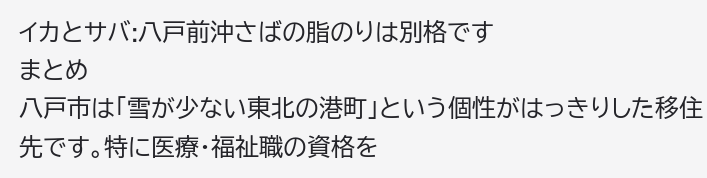イカとサバ:八戸前沖さばの脂のりは別格です
まとめ
八戸市は「雪が少ない東北の港町」という個性がはっきりした移住先です。特に医療・福祉職の資格を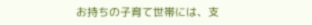お持ちの子育て世帯には、支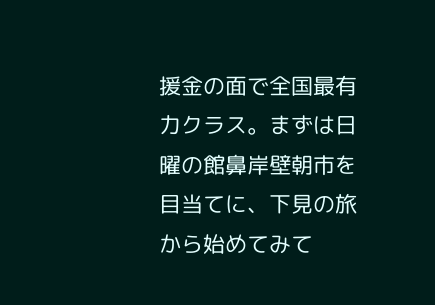援金の面で全国最有力クラス。まずは日曜の館鼻岸壁朝市を目当てに、下見の旅から始めてみて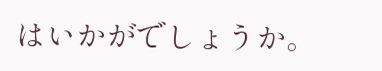はいかがでしょうか。